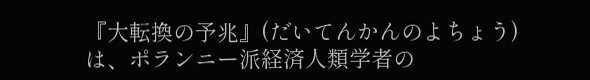『大転換の予兆』(だいてんかんのよちょう)は、ポランニー派経済人類学者の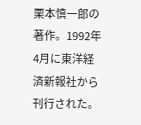栗本慎一郎の著作。1992年4月に東洋経済新報社から刊行された。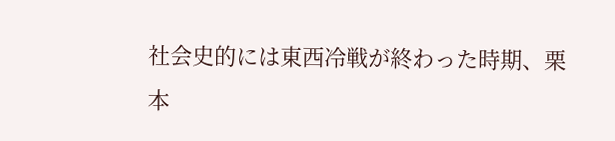社会史的には東西冷戦が終わった時期、栗本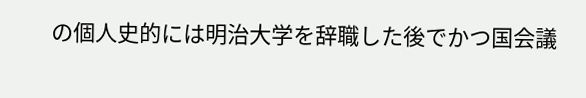の個人史的には明治大学を辞職した後でかつ国会議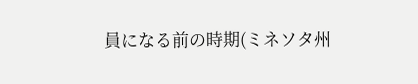員になる前の時期(ミネソタ州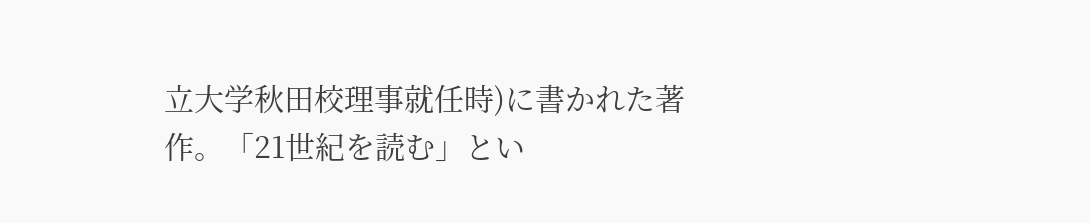立大学秋田校理事就任時)に書かれた著作。「21世紀を読む」とい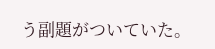う副題がついていた。